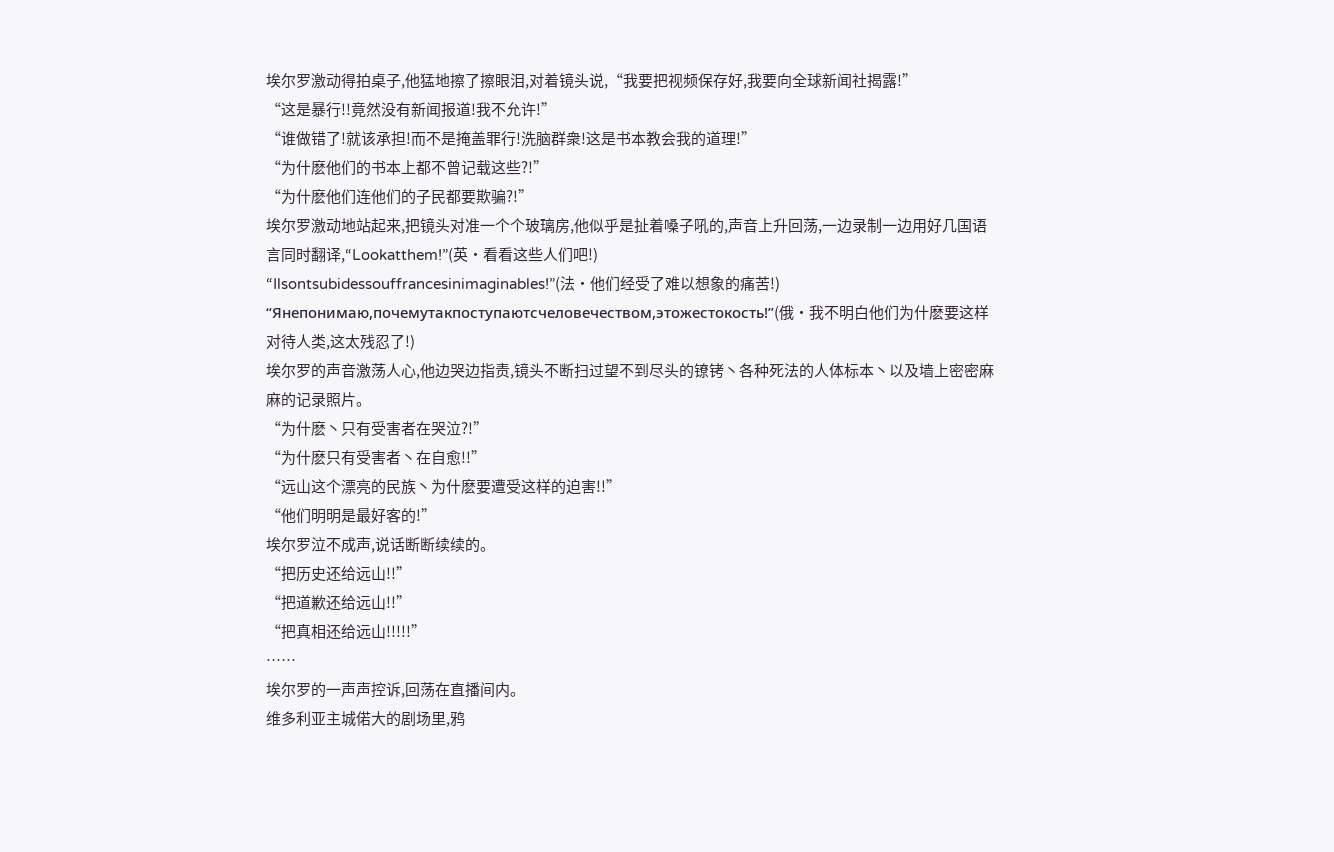埃尔罗激动得拍桌子,他猛地擦了擦眼泪,对着镜头说,“我要把视频保存好,我要向全球新闻社揭露!”
“这是暴行!!竟然没有新闻报道!我不允许!”
“谁做错了!就该承担!而不是掩盖罪行!洗脑群衆!这是书本教会我的道理!”
“为什麽他们的书本上都不曾记载这些?!”
“为什麽他们连他们的子民都要欺骗?!”
埃尔罗激动地站起来,把镜头对准一个个玻璃房,他似乎是扯着嗓子吼的,声音上升回荡,一边录制一边用好几国语言同时翻译,“Lookatthem!”(英·看看这些人们吧!)
“Ilsontsubidessouffrancesinimaginables!”(法·他们经受了难以想象的痛苦!)
“Янепонимаю,почемутакпоступаютсчеловечеством,этожестокость!”(俄·我不明白他们为什麽要这样对待人类,这太残忍了!)
埃尔罗的声音激荡人心,他边哭边指责,镜头不断扫过望不到尽头的镣铐丶各种死法的人体标本丶以及墙上密密麻麻的记录照片。
“为什麽丶只有受害者在哭泣?!”
“为什麽只有受害者丶在自愈!!”
“远山这个漂亮的民族丶为什麽要遭受这样的迫害!!”
“他们明明是最好客的!”
埃尔罗泣不成声,说话断断续续的。
“把历史还给远山!!”
“把道歉还给远山!!”
“把真相还给远山!!!!!”
……
埃尔罗的一声声控诉,回荡在直播间内。
维多利亚主城偌大的剧场里,鸦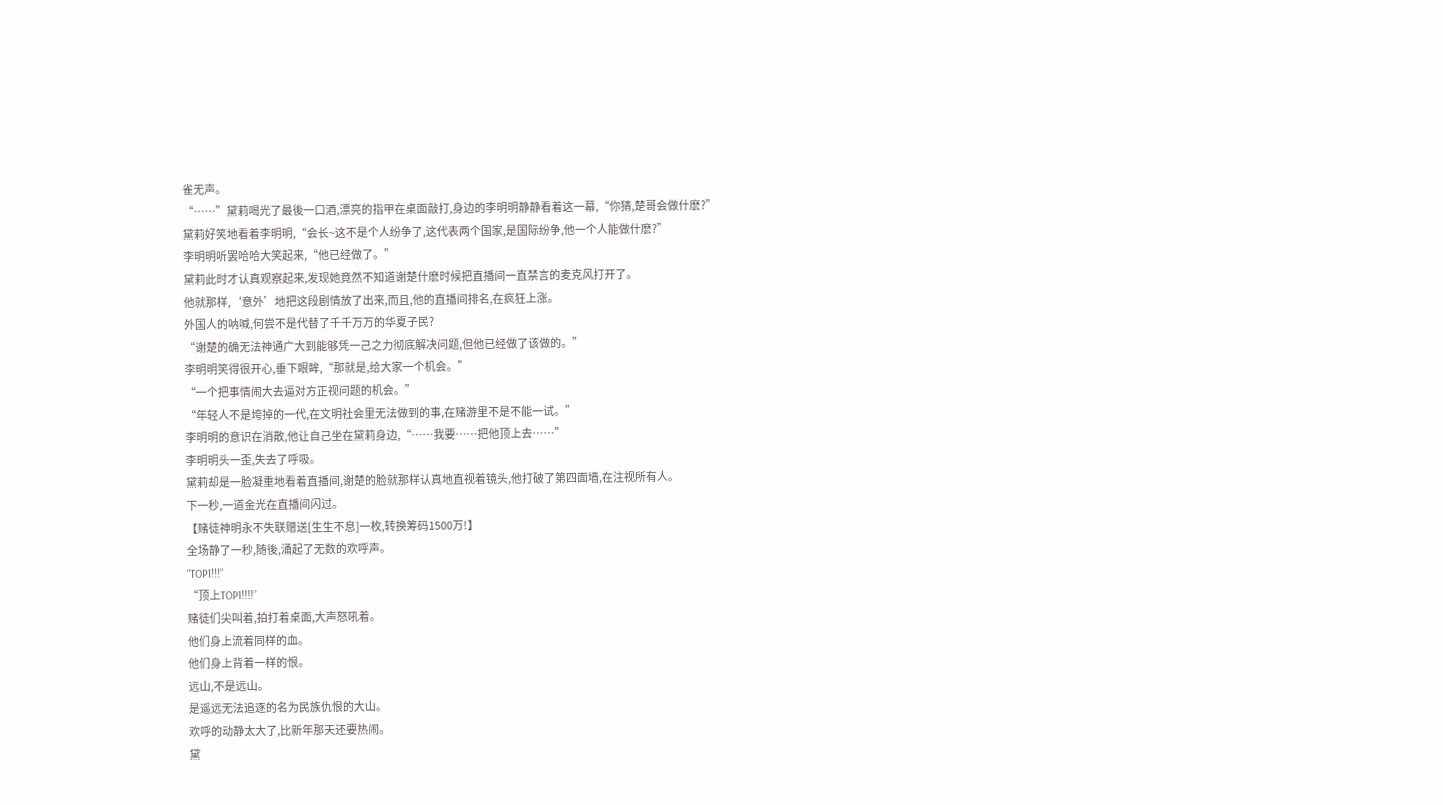雀无声。
“……”黛莉喝光了最後一口酒,漂亮的指甲在桌面敲打,身边的李明明静静看着这一幕,“你猜,楚哥会做什麽?”
黛莉好笑地看着李明明,“会长~这不是个人纷争了,这代表两个国家,是国际纷争,他一个人能做什麽?”
李明明听罢哈哈大笑起来,“他已经做了。”
黛莉此时才认真观察起来,发现她竟然不知道谢楚什麽时候把直播间一直禁言的麦克风打开了。
他就那样,‘意外’地把这段剧情放了出来,而且,他的直播间排名,在疯狂上涨。
外国人的呐喊,何尝不是代替了千千万万的华夏子民?
“谢楚的确无法神通广大到能够凭一己之力彻底解决问题,但他已经做了该做的。”
李明明笑得很开心,垂下眼眸,“那就是,给大家一个机会。”
“一个把事情闹大去逼对方正视问题的机会。”
“年轻人不是垮掉的一代,在文明社会里无法做到的事,在赌游里不是不能一试。”
李明明的意识在消散,他让自己坐在黛莉身边,“……我要……把他顶上去……”
李明明头一歪,失去了呼吸。
黛莉却是一脸凝重地看着直播间,谢楚的脸就那样认真地直视着镜头,他打破了第四面墙,在注视所有人。
下一秒,一道金光在直播间闪过。
【赌徒神明永不失联赠送[生生不息]一枚,转换筹码1500万!】
全场静了一秒,随後,涌起了无数的欢呼声。
“TOP1!!!”
“顶上TOP1!!!!”
赌徒们尖叫着,拍打着桌面,大声怒吼着。
他们身上流着同样的血。
他们身上背着一样的恨。
远山,不是远山。
是遥远无法追逐的名为民族仇恨的大山。
欢呼的动静太大了,比新年那天还要热闹。
黛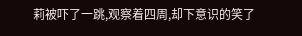莉被吓了一跳,观察着四周,却下意识的笑了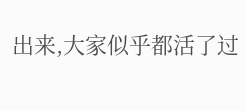出来,大家似乎都活了过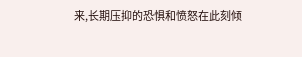来,长期压抑的恐惧和愤怒在此刻倾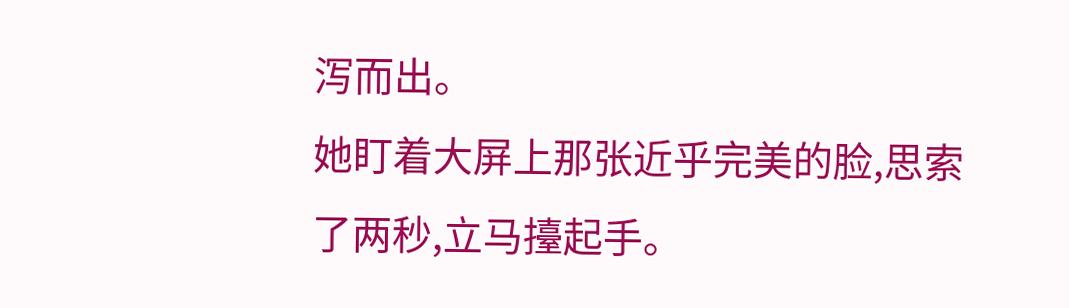泻而出。
她盯着大屏上那张近乎完美的脸,思索了两秒,立马擡起手。